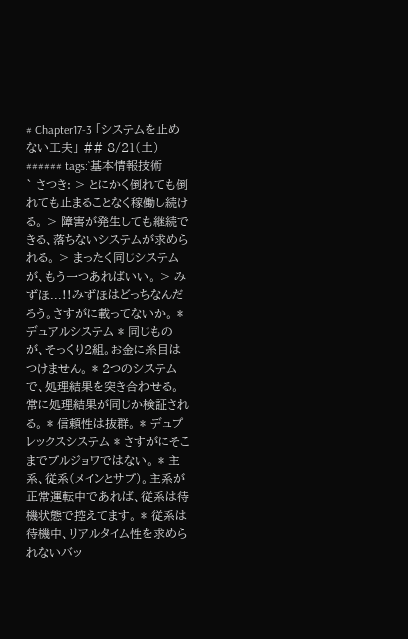# Chapter17-3 「システムを止めない工夫」 ## 8/21(土) ###### tags:`基本情報技術` さつき: > とにかく倒れても倒れても止まることなく稼働し続ける。 > 障害が発生しても継続できる、落ちないシステムが求められる。 > まったく同じシステムが、もう一つあればいい。 > みずほ...!!みずほはどっちなんだろう。さすがに載ってないか。 * デュアルシステム * 同じものが、そっくり2組。お金に糸目はつけません。 * 2つのシステムで、処理結果を突き合わせる。常に処理結果が同じか検証される。 * 信頼性は抜群。 * デュプレックスシステム * さすがにそこまでブルジョワではない。 * 主系、従系(メインとサブ)。主系が正常運転中であれば、従系は待機状態で控えてます。 * 従系は待機中、リアルタイム性を求められないバッ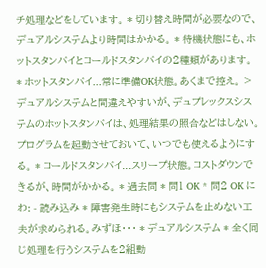チ処理などをしています。 * 切り替え時間が必要なので、デュアルシステムより時間はかかる。 * 待機状態にも、ホットスタンバイとコールドスタンバイの2種類があります。 * ホットスタンバイ...常に準備OK状態。あくまで控え。 > デュアルシステムと間違えやすいが、デュプレックスシステムのホットスタンバイは、処理結果の照合などはしない。プログラムを起動させておいて、いつでも使えるようにする。 * コールドスタンバイ...スリープ状態。コストダウンできるが、時間がかかる。 * 過去問 * 問1 OK * 問2 OK にわ: - 読み込み * 障害発生時にもシステムを止めない工夫が求められる。みずほ・・・ * デュアルシステム * 全く同じ処理を行うシステムを2組動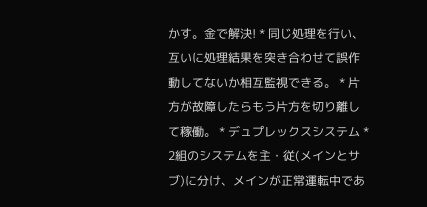かす。金で解決! * 同じ処理を行い、互いに処理結果を突き合わせて誤作動してないか相互監視できる。 * 片方が故障したらもう片方を切り離して稼働。 * デュプレックスシステム * 2組のシステムを主・従(メインとサブ)に分け、メインが正常運転中であ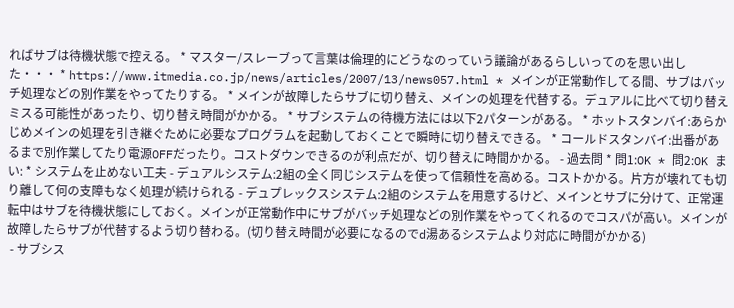ればサブは待機状態で控える。 * マスター/スレーブって言葉は倫理的にどうなのっていう議論があるらしいってのを思い出した・・・ * https://www.itmedia.co.jp/news/articles/2007/13/news057.html * メインが正常動作してる間、サブはバッチ処理などの別作業をやってたりする。 * メインが故障したらサブに切り替え、メインの処理を代替する。デュアルに比べて切り替えミスる可能性があったり、切り替え時間がかかる。 * サブシステムの待機方法には以下2パターンがある。 * ホットスタンバイ:あらかじめメインの処理を引き継ぐために必要なプログラムを起動しておくことで瞬時に切り替えできる。 * コールドスタンバイ:出番があるまで別作業してたり電源OFFだったり。コストダウンできるのが利点だが、切り替えに時間かかる。 - 過去問 * 問1:OK * 問2:OK まい: * システムを止めない工夫 - デュアルシステム:2組の全く同じシステムを使って信頼性を高める。コストかかる。片方が壊れても切り離して何の支障もなく処理が続けられる - デュプレックスシステム:2組のシステムを用意するけど、メインとサブに分けて、正常運転中はサブを待機状態にしておく。メインが正常動作中にサブがバッチ処理などの別作業をやってくれるのでコスパが高い。メインが故障したらサブが代替するよう切り替わる。(切り替え時間が必要になるのでd湯あるシステムより対応に時間がかかる)
 - サブシス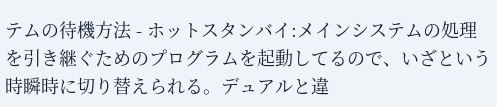テムの待機方法 - ホットスタンバイ:メインシステムの処理を引き継ぐためのプログラムを起動してるので、いざという時瞬時に切り替えられる。デュアルと違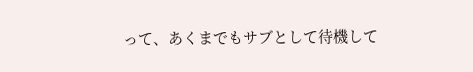って、あくまでもサブとして待機して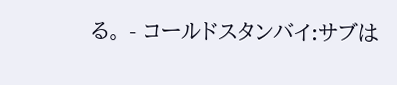る。 - コールドスタンバイ:サブは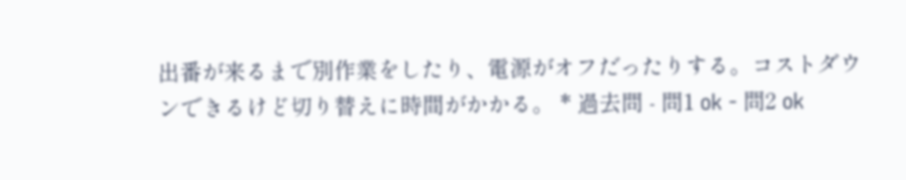出番が来るまで別作業をしたり、電源がオフだったりする。コストダウンできるけど切り替えに時間がかかる。 * 過去問 - 問1 ok - 問2 ok